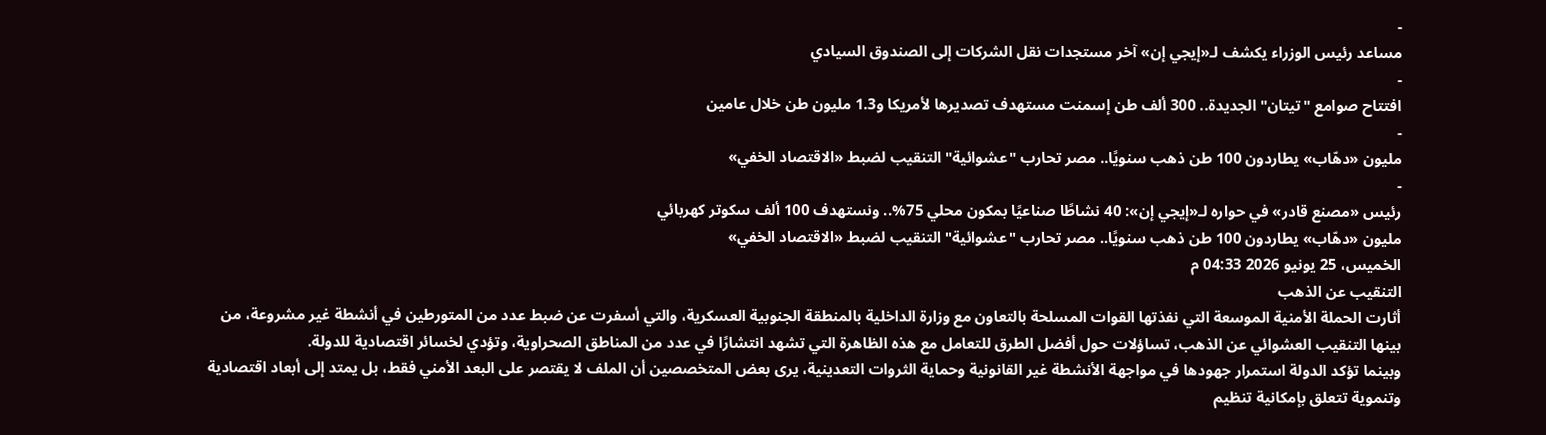-
مساعد رئيس الوزراء يكشف لـ«إيجي إن» آخر مستجدات نقل الشركات إلى الصندوق السيادي
-
افتتاح صوامع "تيتان" الجديدة.. 300 ألف طن إسمنت مستهدف تصديرها لأمريكا و1.3 مليون طن خلال عامين
-
مليون «دهّاب» يطاردون 100 طن ذهب سنويًا.. مصر تحارب "عشوائية" التنقيب لضبط «الاقتصاد الخفي»
-
رئيس «مصنع قادر» في حواره لـ«إيجي إن»: 40 نشاطًا صناعيًا بمكون محلي 75%.. ونستهدف 100 ألف سكوتر كهربائي
مليون «دهّاب» يطاردون 100 طن ذهب سنويًا.. مصر تحارب "عشوائية" التنقيب لضبط «الاقتصاد الخفي»
الخميس، 25 يونيو 2026 04:33 م
التنقيب عن الذهب
أثارت الحملة الأمنية الموسعة التي نفذتها القوات المسلحة بالتعاون مع وزارة الداخلية بالمنطقة الجنوبية العسكرية، والتي أسفرت عن ضبط عدد من المتورطين في أنشطة غير مشروعة، من بينها التنقيب العشوائي عن الذهب، تساؤلات حول أفضل الطرق للتعامل مع هذه الظاهرة التي تشهد انتشارًا في عدد من المناطق الصحراوية، وتؤدي لخسائر اقتصادية للدولة.
وبينما تؤكد الدولة استمرار جهودها في مواجهة الأنشطة غير القانونية وحماية الثروات التعدينية، يرى بعض المتخصصين أن الملف لا يقتصر على البعد الأمني فقط، بل يمتد إلى أبعاد اقتصادية وتنموية تتعلق بإمكانية تنظيم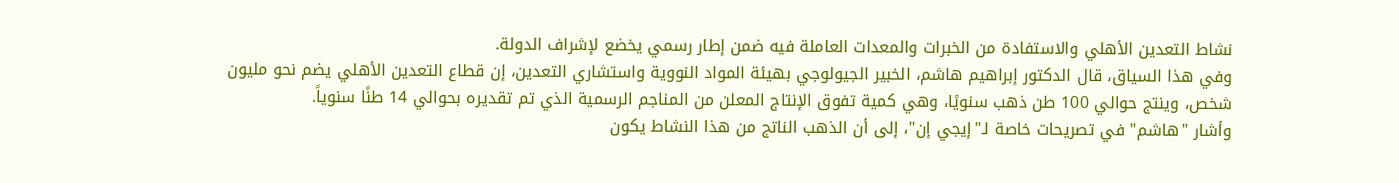نشاط التعدين الأهلي والاستفادة من الخبرات والمعدات العاملة فيه ضمن إطار رسمي يخضع لإشراف الدولة.
وفي هذا السياق، قال الدكتور إبراهيم هاشم، الخبير الجيولوجي بهيئة المواد النووية واستشاري التعدين، إن قطاع التعدين الأهلي يضم نحو مليون شخص، وينتج حوالي 100 طن ذهب سنويًا، وهي كمية تفوق الإنتاج المعلن من المناجم الرسمية الذي تم تقديره بحوالي 14 طنًا سنوياً.
وأشار "هاشم" في تصريحات خاصة لـ"إيجي إن"، إلى أن الذهب الناتج من هذا النشاط يكون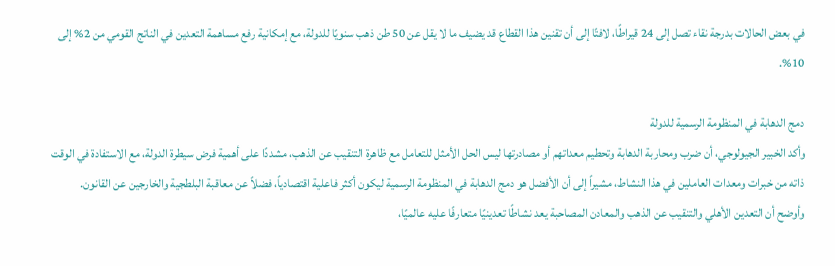في بعض الحالات بدرجة نقاء تصل إلى 24 قيراطًا، لافتًا إلى أن تقنين هذا القطاع قد يضيف ما لا يقل عن 50 طن ذهب سنويًا للدولة، مع إمكانية رفع مساهمة التعدين في الناتج القومي من 2% إلى 10%.

دمج الدهابة في المنظومة الرسمية للدولة
وأكد الخبير الجيولوجي، أن ضرب ومحاربة الدهابة وتحطيم معداتهم أو مصادرتها ليس الحل الأمثل للتعامل مع ظاهرة التنقيب عن الذهب، مشددًا على أهمية فرض سيطرة الدولة، مع الاستفادة في الوقت ذاته من خبرات ومعدات العاملين في هذا النشاط، مشيراً إلى أن الأفضل هو دمج الدهابة في المنظومة الرسمية ليكون أكثر فاعلية اقتصادياً، فضلاً عن معاقبة البلطجية والخارجين عن القانون.
وأوضح أن التعدين الأهلي والتنقيب عن الذهب والمعادن المصاحبة يعد نشاطًا تعدينيًا متعارفًا عليه عالميًا،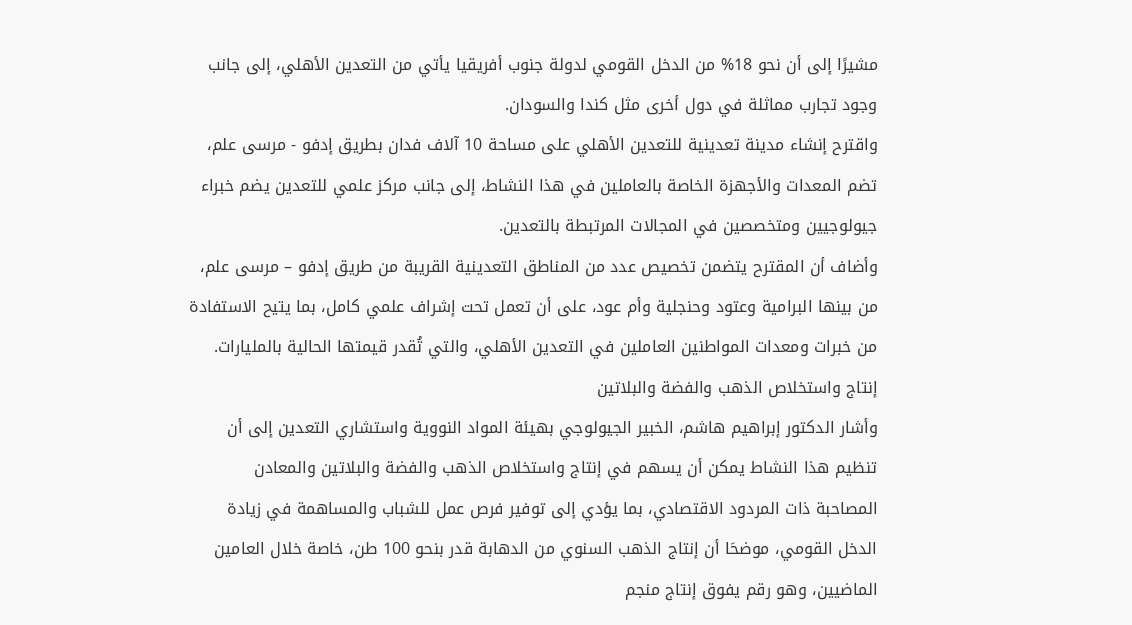مشيرًا إلى أن نحو 18% من الدخل القومي لدولة جنوب أفريقيا يأتي من التعدين الأهلي، إلى جانب وجود تجارب مماثلة في دول أخرى مثل كندا والسودان.
واقترح إنشاء مدينة تعدينية للتعدين الأهلي على مساحة 10 آلاف فدان بطريق إدفو - مرسى علم، تضم المعدات والأجهزة الخاصة بالعاملين في هذا النشاط، إلى جانب مركز علمي للتعدين يضم خبراء جيولوجيين ومتخصصين في المجالات المرتبطة بالتعدين.
وأضاف أن المقترح يتضمن تخصيص عدد من المناطق التعدينية القريبة من طريق إدفو – مرسى علم، من بينها البرامية وعتود وحنجلية وأم عود، على أن تعمل تحت إشراف علمي كامل، بما يتيح الاستفادة من خبرات ومعدات المواطنين العاملين في التعدين الأهلي، والتي تُقدر قيمتها الحالية بالمليارات.
إنتاج واستخلاص الذهب والفضة والبلاتين
وأشار الدكتور إبراهيم هاشم، الخبير الجيولوجي بهيئة المواد النووية واستشاري التعدين إلى أن تنظيم هذا النشاط يمكن أن يسهم في إنتاج واستخلاص الذهب والفضة والبلاتين والمعادن المصاحبة ذات المردود الاقتصادي، بما يؤدي إلى توفير فرص عمل للشباب والمساهمة في زيادة الدخل القومي، موضحَا أن إنتاج الذهب السنوي من الدهابة قدر بنحو 100 طن، خاصة خلال العامين الماضيين، وهو رقم يفوق إنتاج منجم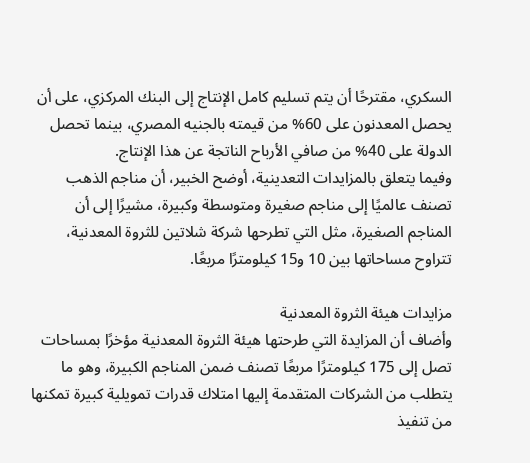السكري، مقترحًا أن يتم تسليم كامل الإنتاج إلى البنك المركزي، على أن يحصل المعدنون على 60% من قيمته بالجنيه المصري، بينما تحصل الدولة على 40% من صافي الأرباح الناتجة عن هذا الإنتاج.
وفيما يتعلق بالمزايدات التعدينية، أوضح الخبير، أن مناجم الذهب تصنف عالميًا إلى مناجم صغيرة ومتوسطة وكبيرة، مشيرًا إلى أن المناجم الصغيرة، مثل التي تطرحها شركة شلاتين للثروة المعدنية، تتراوح مساحاتها بين 10 و15 كيلومترًا مربعًا.

مزايدات هيئة الثروة المعدنية
وأضاف أن المزايدة التي طرحتها هيئة الثروة المعدنية مؤخرًا بمساحات تصل إلى 175 كيلومترًا مربعًا تصنف ضمن المناجم الكبيرة، وهو ما يتطلب من الشركات المتقدمة إليها امتلاك قدرات تمويلية كبيرة تمكنها من تنفيذ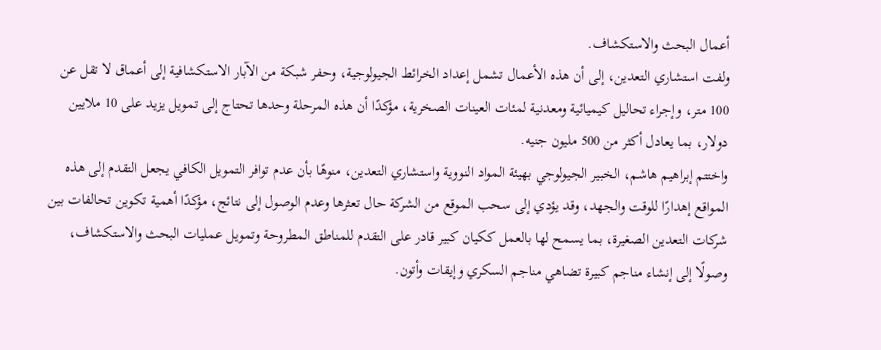أعمال البحث والاستكشاف.
ولفت استشاري التعدين، إلى أن هذه الأعمال تشمل إعداد الخرائط الجيولوجية، وحفر شبكة من الآبار الاستكشافية إلى أعماق لا تقل عن 100 متر، وإجراء تحاليل كيميائية ومعدنية لمئات العينات الصخرية، مؤكدًا أن هذه المرحلة وحدها تحتاج إلى تمويل يزيد على 10 ملايين دولار، بما يعادل أكثر من 500 مليون جنيه.
واختتم إبراهيم هاشم، الخبير الجيولوجي بهيئة المواد النووية واستشاري التعدين، منوهًا بأن عدم توافر التمويل الكافي يجعل التقدم إلى هذه المواقع إهدارًا للوقت والجهد، وقد يؤدي إلى سحب الموقع من الشركة حال تعثرها وعدم الوصول إلى نتائج، مؤكدًا أهمية تكوين تحالفات بين شركات التعدين الصغيرة، بما يسمح لها بالعمل ككيان كبير قادر على التقدم للمناطق المطروحة وتمويل عمليات البحث والاستكشاف، وصولًا إلى إنشاء مناجم كبيرة تضاهي مناجم السكري وإيقات وأتون.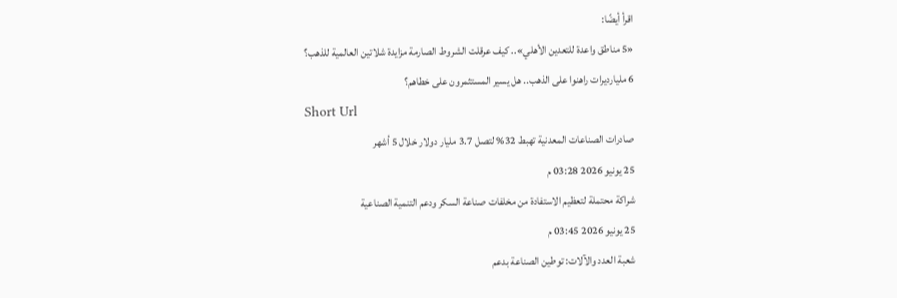اقرأ أيضًا:
«5 مناطق واعدة للتعدين الأهلي».. كيف عرقلت الشروط الصارمة مزايدة شلاتين العالمية للذهب؟
6 مليارديرات راهنوا على الذهب.. هل يسير المستثمرون على خطاهم؟
Short Url
صادرات الصناعات المعدنية تهبط 32% لتصل 3.7 مليار دولار خلال 5 أشهر
25 يونيو 2026 03:28 م
شراكة محتملة لتعظيم الاستفادة من مخلفات صناعة السكر ودعم التنمية الصناعية
25 يونيو 2026 03:45 م
شعبة العدد والآلات: توطين الصناعة بدعم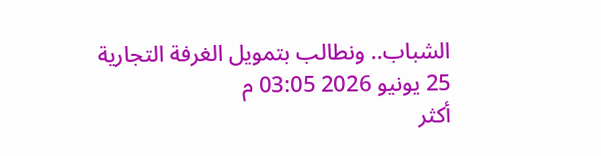الشباب.. ونطالب بتمويل الغرفة التجارية
25 يونيو 2026 03:05 م
أكثر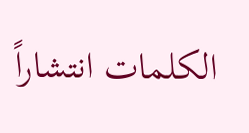الكلمات انتشاراً